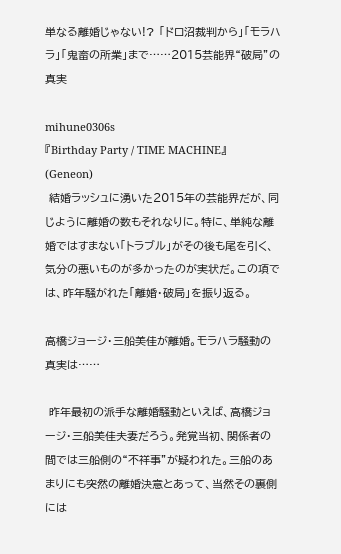単なる離婚じゃない!? 「ドロ沼裁判から」「モラハラ」「鬼畜の所業」まで……2015芸能界“破局”の真実

mihune0306s
『Birthday Party / TIME MACHINE』(Geneon)
 結婚ラッシュに湧いた2015年の芸能界だが、同じように離婚の数もそれなりに。特に、単純な離婚ではすまない「トラブル」がその後も尾を引く、気分の悪いものが多かったのが実状だ。この項では、昨年騒がれた「離婚・破局」を振り返る。

高橋ジョージ・三船美佳が離婚。モラハラ騒動の真実は……

 昨年最初の派手な離婚騒動といえば、高橋ジョージ・三船美佳夫妻だろう。発覚当初、関係者の間では三船側の“不祥事”が疑われた。三船のあまりにも突然の離婚決意とあって、当然その裏側には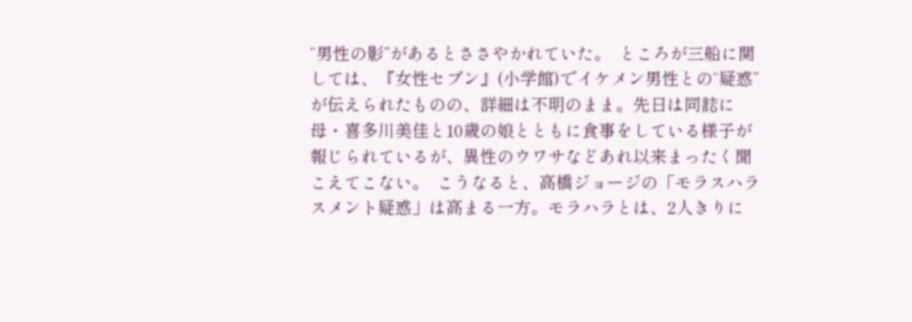“男性の影”があるとささやかれていた。  ところが三船に関しては、『女性セブン』(小学館)でイケメン男性との“疑惑”が伝えられたものの、詳細は不明のまま。先日は同誌に母・喜多川美佳と10歳の娘とともに食事をしている様子が報じられているが、異性のウワサなどあれ以来まったく聞こえてこない。  こうなると、高橋ジョージの「モラスハラスメント疑惑」は高まる一方。モラハラとは、2人きりに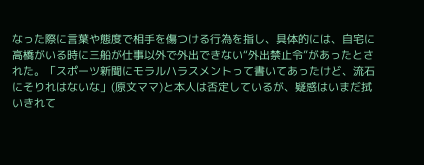なった際に言葉や態度で相手を傷つける行為を指し、具体的には、自宅に高橋がいる時に三船が仕事以外で外出できない“外出禁止令”があったとされた。「スポーツ新聞にモラルハラスメントって書いてあったけど、流石にそりれはないな」(原文ママ)と本人は否定しているが、疑惑はいまだ拭いきれて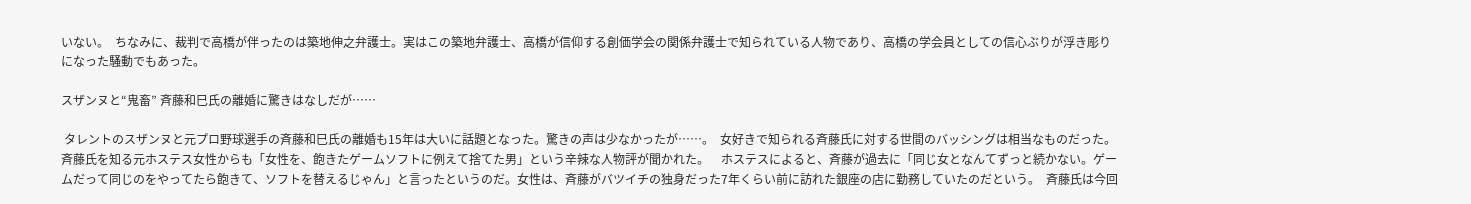いない。  ちなみに、裁判で高橋が伴ったのは築地伸之弁護士。実はこの築地弁護士、高橋が信仰する創価学会の関係弁護士で知られている人物であり、高橋の学会員としての信心ぶりが浮き彫りになった騒動でもあった。

スザンヌと“鬼畜” 斉藤和巳氏の離婚に驚きはなしだが……

 タレントのスザンヌと元プロ野球選手の斉藤和巳氏の離婚も15年は大いに話題となった。驚きの声は少なかったが……。  女好きで知られる斉藤氏に対する世間のバッシングは相当なものだった。斉藤氏を知る元ホステス女性からも「女性を、飽きたゲームソフトに例えて捨てた男」という辛辣な人物評が聞かれた。    ホステスによると、斉藤が過去に「同じ女となんてずっと続かない。ゲームだって同じのをやってたら飽きて、ソフトを替えるじゃん」と言ったというのだ。女性は、斉藤がバツイチの独身だった7年くらい前に訪れた銀座の店に勤務していたのだという。  斉藤氏は今回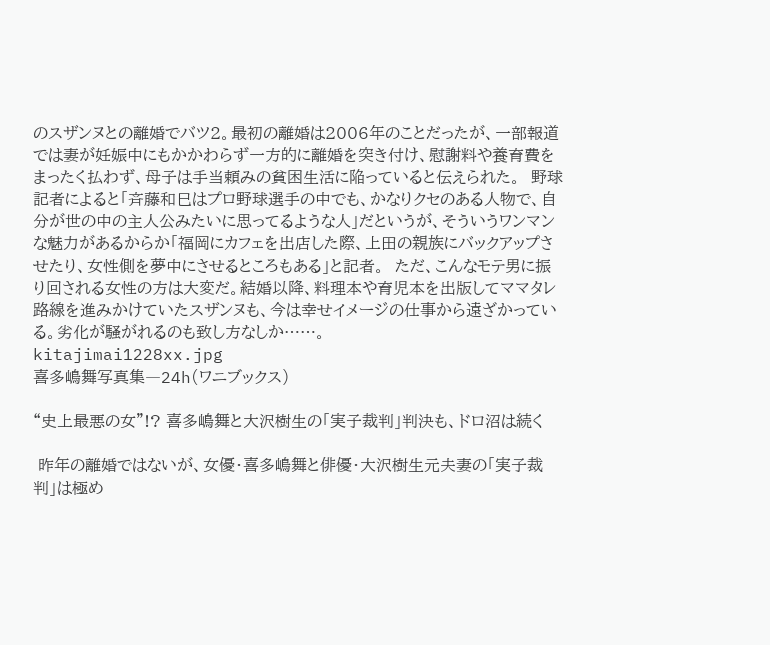のスザンヌとの離婚でバツ2。最初の離婚は2006年のことだったが、一部報道では妻が妊娠中にもかかわらず一方的に離婚を突き付け、慰謝料や養育費をまったく払わず、母子は手当頼みの貧困生活に陥っていると伝えられた。  野球記者によると「斉藤和巳はプロ野球選手の中でも、かなりクセのある人物で、自分が世の中の主人公みたいに思ってるような人」だというが、そういうワンマンな魅力があるからか「福岡にカフェを出店した際、上田の親族にバックアップさせたり、女性側を夢中にさせるところもある」と記者。  ただ、こんなモテ男に振り回される女性の方は大変だ。結婚以降、料理本や育児本を出版してママタレ路線を進みかけていたスザンヌも、今は幸せイメージの仕事から遠ざかっている。劣化が騒がれるのも致し方なしか……。
kitajimai1228xx.jpg
喜多嶋舞写真集―24h(ワニブックス)

“史上最悪の女”!? 喜多嶋舞と大沢樹生の「実子裁判」判決も、ドロ沼は続く

 昨年の離婚ではないが、女優・喜多嶋舞と俳優・大沢樹生元夫妻の「実子裁判」は極め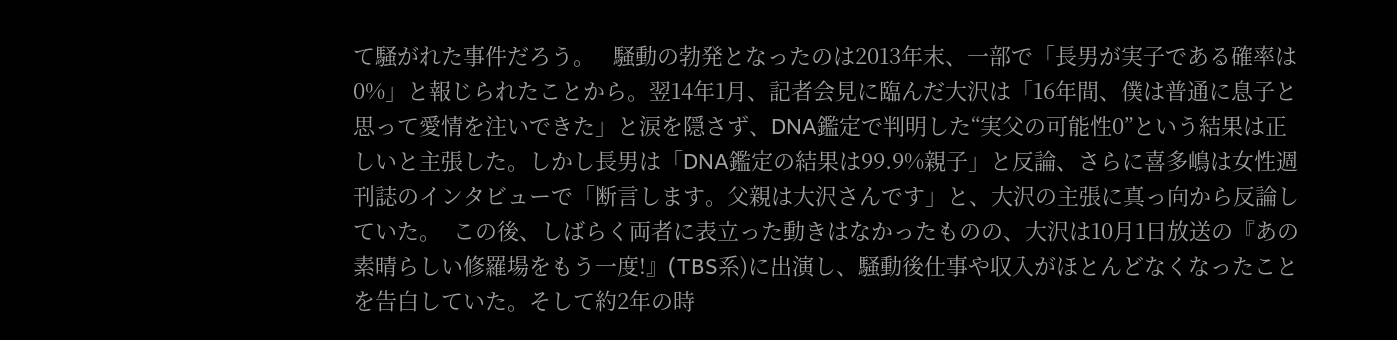て騒がれた事件だろう。   騒動の勃発となったのは2013年末、一部で「長男が実子である確率は0%」と報じられたことから。翌14年1月、記者会見に臨んだ大沢は「16年間、僕は普通に息子と思って愛情を注いできた」と涙を隠さず、DNA鑑定で判明した“実父の可能性0”という結果は正しいと主張した。しかし長男は「DNA鑑定の結果は99.9%親子」と反論、さらに喜多嶋は女性週刊誌のインタビューで「断言します。父親は大沢さんです」と、大沢の主張に真っ向から反論していた。  この後、しばらく両者に表立った動きはなかったものの、大沢は10月1日放送の『あの素晴らしい修羅場をもう一度!』(TBS系)に出演し、騒動後仕事や収入がほとんどなくなったことを告白していた。そして約2年の時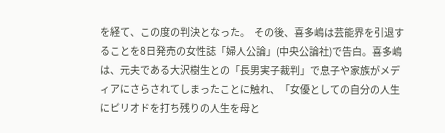を経て、この度の判決となった。  その後、喜多嶋は芸能界を引退することを8日発売の女性誌「婦人公論」(中央公論社)で告白。喜多嶋は、元夫である大沢樹生との「長男実子裁判」で息子や家族がメディアにさらされてしまったことに触れ、「女優としての自分の人生にピリオドを打ち残りの人生を母と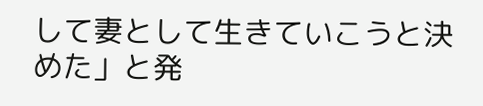して妻として生きていこうと決めた」と発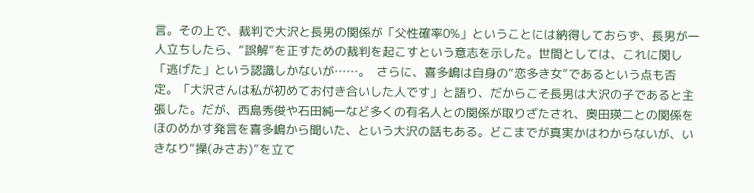言。その上で、裁判で大沢と長男の関係が「父性確率0%」ということには納得しておらず、長男が一人立ちしたら、“誤解”を正すための裁判を起こすという意志を示した。世間としては、これに関し「逃げた」という認識しかないが……。  さらに、喜多嶋は自身の“恋多き女”であるという点も否定。「大沢さんは私が初めてお付き合いした人です」と語り、だからこそ長男は大沢の子であると主張した。だが、西島秀俊や石田純一など多くの有名人との関係が取りざたされ、奥田瑛二との関係をほのめかす発言を喜多嶋から聞いた、という大沢の話もある。どこまでが真実かはわからないが、いきなり“操(みさお)”を立て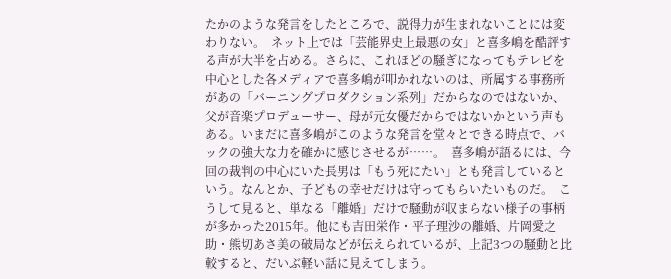たかのような発言をしたところで、説得力が生まれないことには変わりない。  ネット上では「芸能界史上最悪の女」と喜多嶋を酷評する声が大半を占める。さらに、これほどの騒ぎになってもテレビを中心とした各メディアで喜多嶋が叩かれないのは、所属する事務所があの「バーニングプロダクション系列」だからなのではないか、父が音楽プロデューサー、母が元女優だからではないかという声もある。いまだに喜多嶋がこのような発言を堂々とできる時点で、バックの強大な力を確かに感じさせるが……。  喜多嶋が語るには、今回の裁判の中心にいた長男は「もう死にたい」とも発言しているという。なんとか、子どもの幸せだけは守ってもらいたいものだ。  こうして見ると、単なる「離婚」だけで騒動が収まらない様子の事柄が多かった2015年。他にも吉田栄作・平子理沙の離婚、片岡愛之助・熊切あさ美の破局などが伝えられているが、上記3つの騒動と比較すると、だいぶ軽い話に見えてしまう。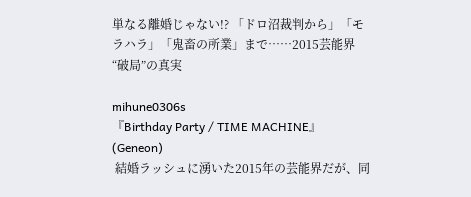単なる離婚じゃない!? 「ドロ沼裁判から」「モラハラ」「鬼畜の所業」まで……2015芸能界“破局”の真実

mihune0306s
『Birthday Party / TIME MACHINE』(Geneon)
 結婚ラッシュに湧いた2015年の芸能界だが、同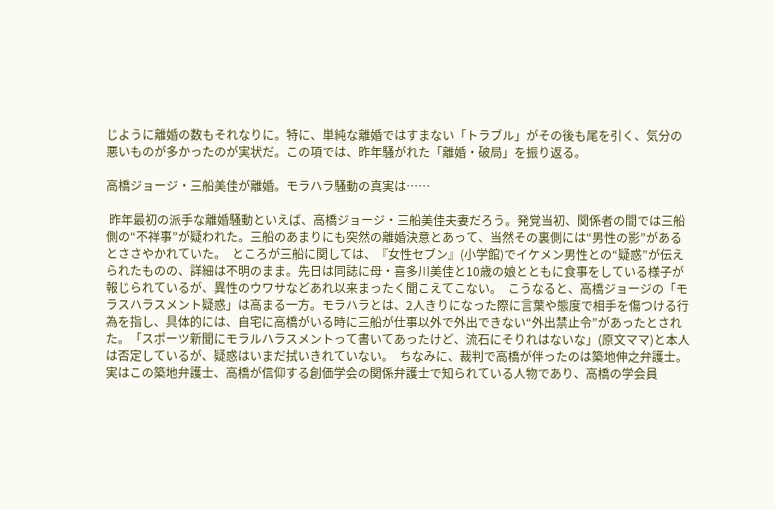じように離婚の数もそれなりに。特に、単純な離婚ではすまない「トラブル」がその後も尾を引く、気分の悪いものが多かったのが実状だ。この項では、昨年騒がれた「離婚・破局」を振り返る。

高橋ジョージ・三船美佳が離婚。モラハラ騒動の真実は……

 昨年最初の派手な離婚騒動といえば、高橋ジョージ・三船美佳夫妻だろう。発覚当初、関係者の間では三船側の“不祥事”が疑われた。三船のあまりにも突然の離婚決意とあって、当然その裏側には“男性の影”があるとささやかれていた。  ところが三船に関しては、『女性セブン』(小学館)でイケメン男性との“疑惑”が伝えられたものの、詳細は不明のまま。先日は同誌に母・喜多川美佳と10歳の娘とともに食事をしている様子が報じられているが、異性のウワサなどあれ以来まったく聞こえてこない。  こうなると、高橋ジョージの「モラスハラスメント疑惑」は高まる一方。モラハラとは、2人きりになった際に言葉や態度で相手を傷つける行為を指し、具体的には、自宅に高橋がいる時に三船が仕事以外で外出できない“外出禁止令”があったとされた。「スポーツ新聞にモラルハラスメントって書いてあったけど、流石にそりれはないな」(原文ママ)と本人は否定しているが、疑惑はいまだ拭いきれていない。  ちなみに、裁判で高橋が伴ったのは築地伸之弁護士。実はこの築地弁護士、高橋が信仰する創価学会の関係弁護士で知られている人物であり、高橋の学会員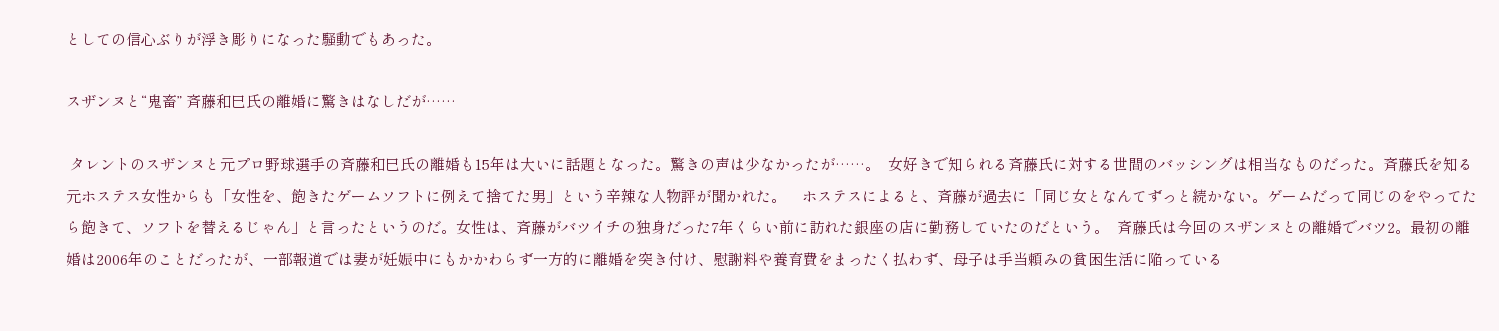としての信心ぶりが浮き彫りになった騒動でもあった。

スザンヌと“鬼畜” 斉藤和巳氏の離婚に驚きはなしだが……

 タレントのスザンヌと元プロ野球選手の斉藤和巳氏の離婚も15年は大いに話題となった。驚きの声は少なかったが……。  女好きで知られる斉藤氏に対する世間のバッシングは相当なものだった。斉藤氏を知る元ホステス女性からも「女性を、飽きたゲームソフトに例えて捨てた男」という辛辣な人物評が聞かれた。    ホステスによると、斉藤が過去に「同じ女となんてずっと続かない。ゲームだって同じのをやってたら飽きて、ソフトを替えるじゃん」と言ったというのだ。女性は、斉藤がバツイチの独身だった7年くらい前に訪れた銀座の店に勤務していたのだという。  斉藤氏は今回のスザンヌとの離婚でバツ2。最初の離婚は2006年のことだったが、一部報道では妻が妊娠中にもかかわらず一方的に離婚を突き付け、慰謝料や養育費をまったく払わず、母子は手当頼みの貧困生活に陥っている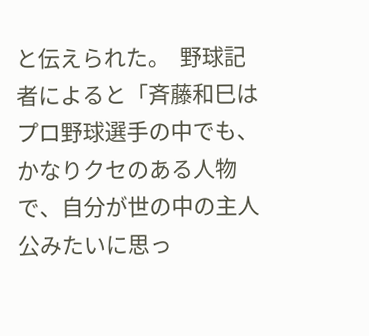と伝えられた。  野球記者によると「斉藤和巳はプロ野球選手の中でも、かなりクセのある人物で、自分が世の中の主人公みたいに思っ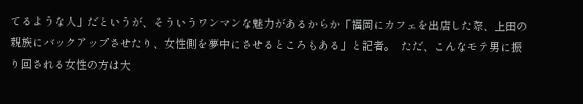てるような人」だというが、そういうワンマンな魅力があるからか「福岡にカフェを出店した際、上田の親族にバックアップさせたり、女性側を夢中にさせるところもある」と記者。  ただ、こんなモテ男に振り回される女性の方は大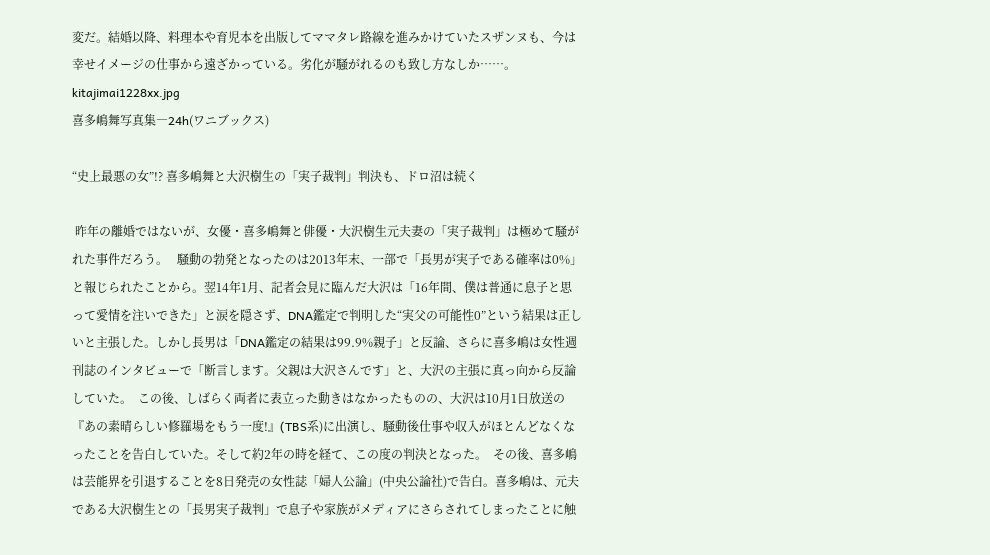変だ。結婚以降、料理本や育児本を出版してママタレ路線を進みかけていたスザンヌも、今は幸せイメージの仕事から遠ざかっている。劣化が騒がれるのも致し方なしか……。
kitajimai1228xx.jpg
喜多嶋舞写真集―24h(ワニブックス)

“史上最悪の女”!? 喜多嶋舞と大沢樹生の「実子裁判」判決も、ドロ沼は続く

 昨年の離婚ではないが、女優・喜多嶋舞と俳優・大沢樹生元夫妻の「実子裁判」は極めて騒がれた事件だろう。   騒動の勃発となったのは2013年末、一部で「長男が実子である確率は0%」と報じられたことから。翌14年1月、記者会見に臨んだ大沢は「16年間、僕は普通に息子と思って愛情を注いできた」と涙を隠さず、DNA鑑定で判明した“実父の可能性0”という結果は正しいと主張した。しかし長男は「DNA鑑定の結果は99.9%親子」と反論、さらに喜多嶋は女性週刊誌のインタビューで「断言します。父親は大沢さんです」と、大沢の主張に真っ向から反論していた。  この後、しばらく両者に表立った動きはなかったものの、大沢は10月1日放送の『あの素晴らしい修羅場をもう一度!』(TBS系)に出演し、騒動後仕事や収入がほとんどなくなったことを告白していた。そして約2年の時を経て、この度の判決となった。  その後、喜多嶋は芸能界を引退することを8日発売の女性誌「婦人公論」(中央公論社)で告白。喜多嶋は、元夫である大沢樹生との「長男実子裁判」で息子や家族がメディアにさらされてしまったことに触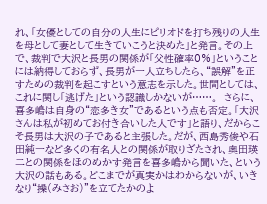れ、「女優としての自分の人生にピリオドを打ち残りの人生を母として妻として生きていこうと決めた」と発言。その上で、裁判で大沢と長男の関係が「父性確率0%」ということには納得しておらず、長男が一人立ちしたら、“誤解”を正すための裁判を起こすという意志を示した。世間としては、これに関し「逃げた」という認識しかないが……。  さらに、喜多嶋は自身の“恋多き女”であるという点も否定。「大沢さんは私が初めてお付き合いした人です」と語り、だからこそ長男は大沢の子であると主張した。だが、西島秀俊や石田純一など多くの有名人との関係が取りざたされ、奥田瑛二との関係をほのめかす発言を喜多嶋から聞いた、という大沢の話もある。どこまでが真実かはわからないが、いきなり“操(みさお)”を立てたかのよ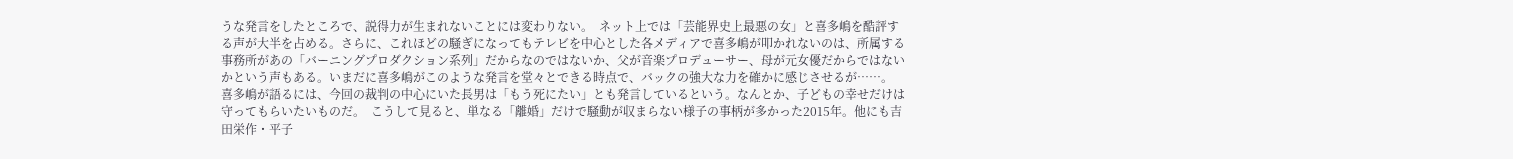うな発言をしたところで、説得力が生まれないことには変わりない。  ネット上では「芸能界史上最悪の女」と喜多嶋を酷評する声が大半を占める。さらに、これほどの騒ぎになってもテレビを中心とした各メディアで喜多嶋が叩かれないのは、所属する事務所があの「バーニングプロダクション系列」だからなのではないか、父が音楽プロデューサー、母が元女優だからではないかという声もある。いまだに喜多嶋がこのような発言を堂々とできる時点で、バックの強大な力を確かに感じさせるが……。  喜多嶋が語るには、今回の裁判の中心にいた長男は「もう死にたい」とも発言しているという。なんとか、子どもの幸せだけは守ってもらいたいものだ。  こうして見ると、単なる「離婚」だけで騒動が収まらない様子の事柄が多かった2015年。他にも吉田栄作・平子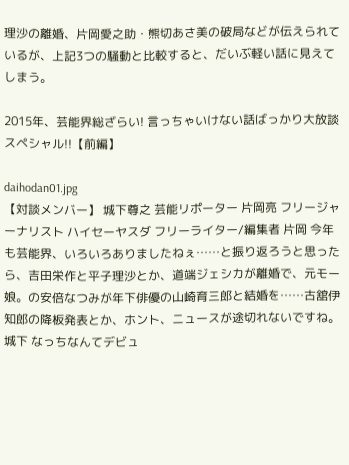理沙の離婚、片岡愛之助・熊切あさ美の破局などが伝えられているが、上記3つの騒動と比較すると、だいぶ軽い話に見えてしまう。

2015年、芸能界総ざらい! 言っちゃいけない話ばっかり大放談スペシャル!!【前編】

daihodan01.jpg
【対談メンバー】 城下尊之 芸能リポーター 片岡亮 フリージャーナリスト ハイセーヤスダ フリーライター/編集者 片岡 今年も芸能界、いろいろありましたねぇ……と振り返ろうと思ったら、吉田栄作と平子理沙とか、道端ジェシカが離婚で、元モー娘。の安倍なつみが年下俳優の山崎育三郎と結婚を……古舘伊知郎の降板発表とか、ホント、ニュースが途切れないですね。 城下 なっちなんてデビュ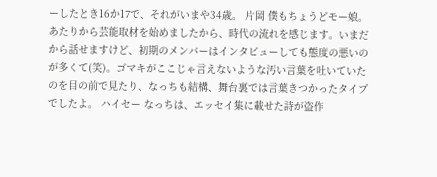ーしたとき16か17で、それがいまや34歳。 片岡 僕もちょうどモー娘。あたりから芸能取材を始めましたから、時代の流れを感じます。いまだから話せますけど、初期のメンバーはインタビューしても態度の悪いのが多くて(笑)。ゴマキがここじゃ言えないような汚い言葉を吐いていたのを目の前で見たり、なっちも結構、舞台裏では言葉きつかったタイプでしたよ。 ハイセー なっちは、エッセイ集に載せた詩が盗作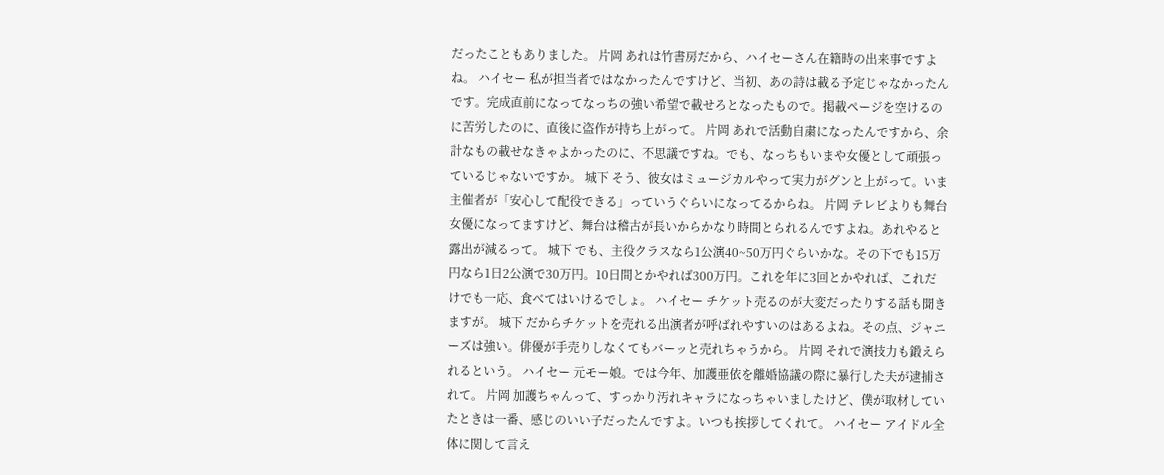だったこともありました。 片岡 あれは竹書房だから、ハイセーさん在籍時の出来事ですよね。 ハイセー 私が担当者ではなかったんですけど、当初、あの詩は載る予定じゃなかったんです。完成直前になってなっちの強い希望で載せろとなったもので。掲載ページを空けるのに苦労したのに、直後に盗作が持ち上がって。 片岡 あれで活動自粛になったんですから、余計なもの載せなきゃよかったのに、不思議ですね。でも、なっちもいまや女優として頑張っているじゃないですか。 城下 そう、彼女はミュージカルやって実力がグンと上がって。いま主催者が「安心して配役できる」っていうぐらいになってるからね。 片岡 テレビよりも舞台女優になってますけど、舞台は稽古が長いからかなり時間とられるんですよね。あれやると露出が減るって。 城下 でも、主役クラスなら1公演40~50万円ぐらいかな。その下でも15万円なら1日2公演で30万円。10日間とかやれば300万円。これを年に3回とかやれば、これだけでも一応、食べてはいけるでしょ。 ハイセー チケット売るのが大変だったりする話も聞きますが。 城下 だからチケットを売れる出演者が呼ばれやすいのはあるよね。その点、ジャニーズは強い。俳優が手売りしなくてもバーッと売れちゃうから。 片岡 それで演技力も鍛えられるという。 ハイセー 元モー娘。では今年、加護亜依を離婚協議の際に暴行した夫が逮捕されて。 片岡 加護ちゃんって、すっかり汚れキャラになっちゃいましたけど、僕が取材していたときは一番、感じのいい子だったんですよ。いつも挨拶してくれて。 ハイセー アイドル全体に関して言え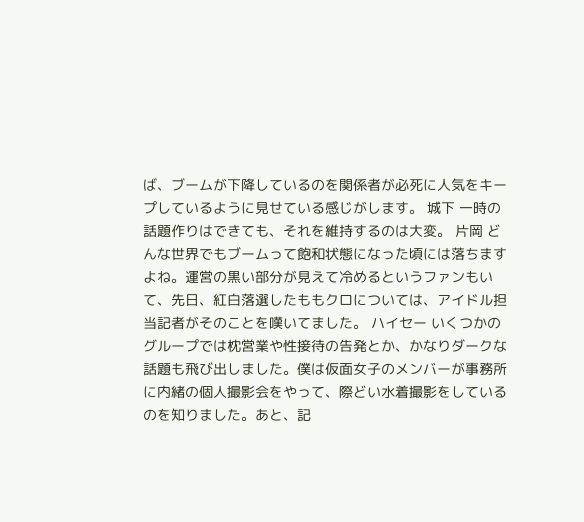ば、ブームが下降しているのを関係者が必死に人気をキープしているように見せている感じがします。 城下 一時の話題作りはできても、それを維持するのは大変。 片岡 どんな世界でもブームって飽和状態になった頃には落ちますよね。運営の黒い部分が見えて冷めるというファンもいて、先日、紅白落選したももクロについては、アイドル担当記者がそのことを嘆いてました。 ハイセー いくつかのグループでは枕営業や性接待の告発とか、かなりダークな話題も飛び出しました。僕は仮面女子のメンバーが事務所に内緒の個人撮影会をやって、際どい水着撮影をしているのを知りました。あと、記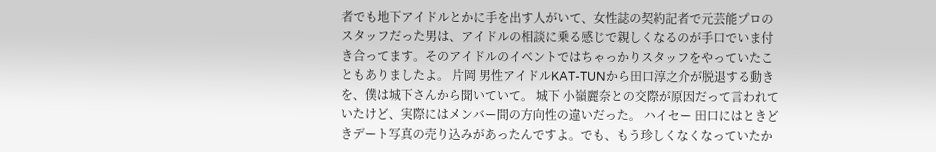者でも地下アイドルとかに手を出す人がいて、女性誌の契約記者で元芸能プロのスタッフだった男は、アイドルの相談に乗る感じで親しくなるのが手口でいま付き合ってます。そのアイドルのイベントではちゃっかりスタッフをやっていたこともありましたよ。 片岡 男性アイドルKAT-TUNから田口淳之介が脱退する動きを、僕は城下さんから聞いていて。 城下 小嶺麗奈との交際が原因だって言われていたけど、実際にはメンバー間の方向性の違いだった。 ハイセー 田口にはときどきデート写真の売り込みがあったんですよ。でも、もう珍しくなくなっていたか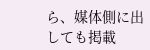ら、媒体側に出しても掲載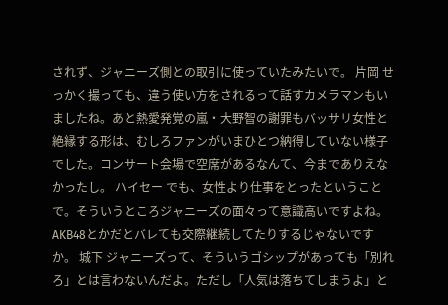されず、ジャニーズ側との取引に使っていたみたいで。 片岡 せっかく撮っても、違う使い方をされるって話すカメラマンもいましたね。あと熱愛発覚の嵐・大野智の謝罪もバッサリ女性と絶縁する形は、むしろファンがいまひとつ納得していない様子でした。コンサート会場で空席があるなんて、今までありえなかったし。 ハイセー でも、女性より仕事をとったということで。そういうところジャニーズの面々って意識高いですよね。AKB48とかだとバレても交際継続してたりするじゃないですか。 城下 ジャニーズって、そういうゴシップがあっても「別れろ」とは言わないんだよ。ただし「人気は落ちてしまうよ」と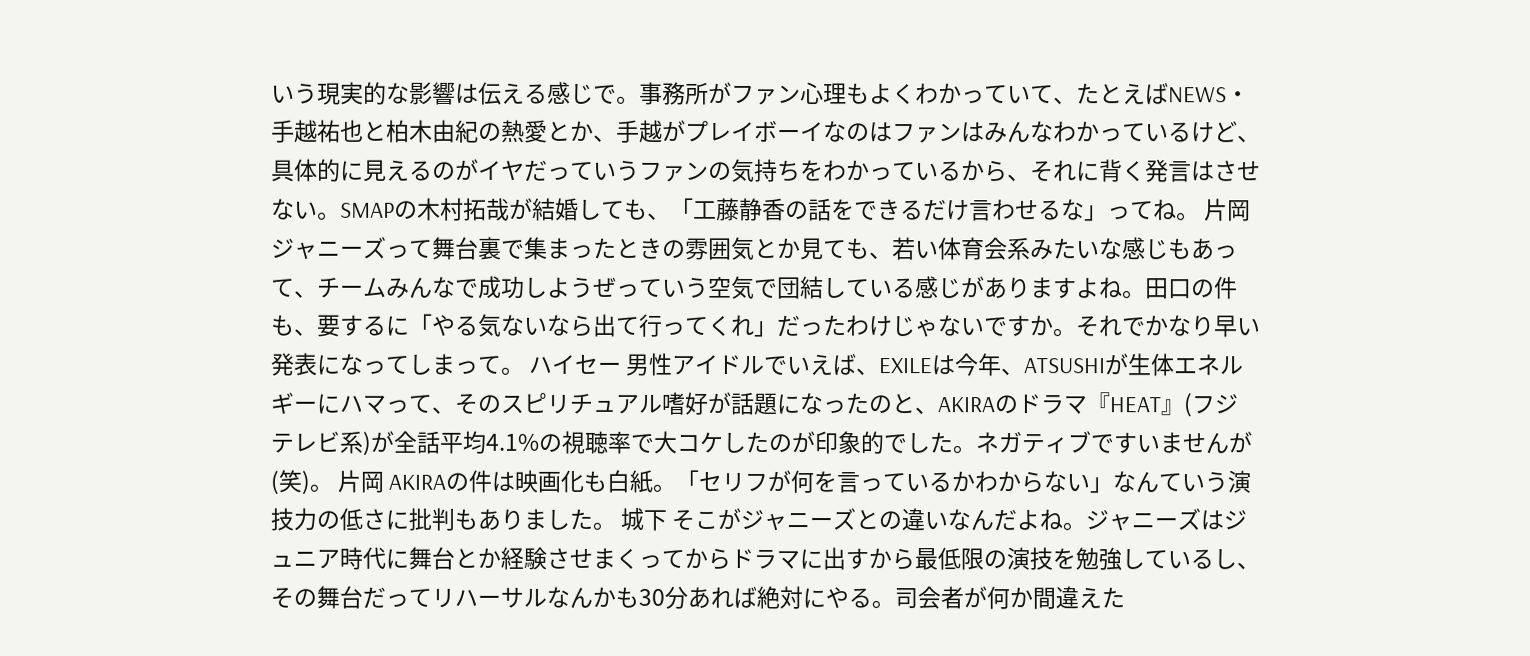いう現実的な影響は伝える感じで。事務所がファン心理もよくわかっていて、たとえばNEWS・手越祐也と柏木由紀の熱愛とか、手越がプレイボーイなのはファンはみんなわかっているけど、具体的に見えるのがイヤだっていうファンの気持ちをわかっているから、それに背く発言はさせない。SMAPの木村拓哉が結婚しても、「工藤静香の話をできるだけ言わせるな」ってね。 片岡 ジャニーズって舞台裏で集まったときの雰囲気とか見ても、若い体育会系みたいな感じもあって、チームみんなで成功しようぜっていう空気で団結している感じがありますよね。田口の件も、要するに「やる気ないなら出て行ってくれ」だったわけじゃないですか。それでかなり早い発表になってしまって。 ハイセー 男性アイドルでいえば、EXILEは今年、ATSUSHIが生体エネルギーにハマって、そのスピリチュアル嗜好が話題になったのと、AKIRAのドラマ『HEAT』(フジテレビ系)が全話平均4.1%の視聴率で大コケしたのが印象的でした。ネガティブですいませんが(笑)。 片岡 AKIRAの件は映画化も白紙。「セリフが何を言っているかわからない」なんていう演技力の低さに批判もありました。 城下 そこがジャニーズとの違いなんだよね。ジャニーズはジュニア時代に舞台とか経験させまくってからドラマに出すから最低限の演技を勉強しているし、その舞台だってリハーサルなんかも30分あれば絶対にやる。司会者が何か間違えた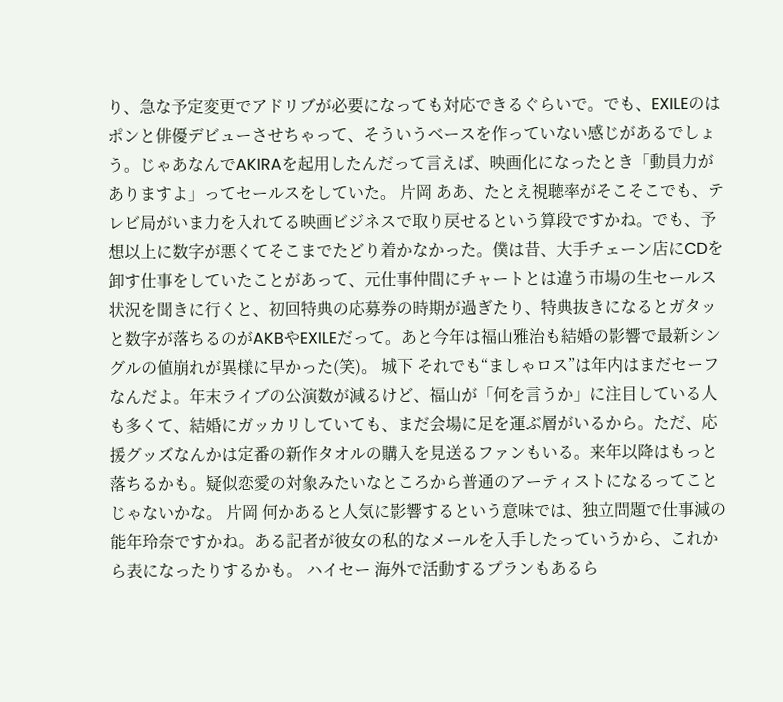り、急な予定変更でアドリブが必要になっても対応できるぐらいで。でも、EXILEのはポンと俳優デビューさせちゃって、そういうベースを作っていない感じがあるでしょう。じゃあなんでAKIRAを起用したんだって言えば、映画化になったとき「動員力がありますよ」ってセールスをしていた。 片岡 ああ、たとえ視聴率がそこそこでも、テレビ局がいま力を入れてる映画ビジネスで取り戻せるという算段ですかね。でも、予想以上に数字が悪くてそこまでたどり着かなかった。僕は昔、大手チェーン店にCDを卸す仕事をしていたことがあって、元仕事仲間にチャートとは違う市場の生セールス状況を聞きに行くと、初回特典の応募券の時期が過ぎたり、特典抜きになるとガタッと数字が落ちるのがAKBやEXILEだって。あと今年は福山雅治も結婚の影響で最新シングルの値崩れが異様に早かった(笑)。 城下 それでも“ましゃロス”は年内はまだセーフなんだよ。年末ライブの公演数が減るけど、福山が「何を言うか」に注目している人も多くて、結婚にガッカリしていても、まだ会場に足を運ぶ層がいるから。ただ、応援グッズなんかは定番の新作タオルの購入を見送るファンもいる。来年以降はもっと落ちるかも。疑似恋愛の対象みたいなところから普通のアーティストになるってことじゃないかな。 片岡 何かあると人気に影響するという意味では、独立問題で仕事減の能年玲奈ですかね。ある記者が彼女の私的なメールを入手したっていうから、これから表になったりするかも。 ハイセー 海外で活動するプランもあるら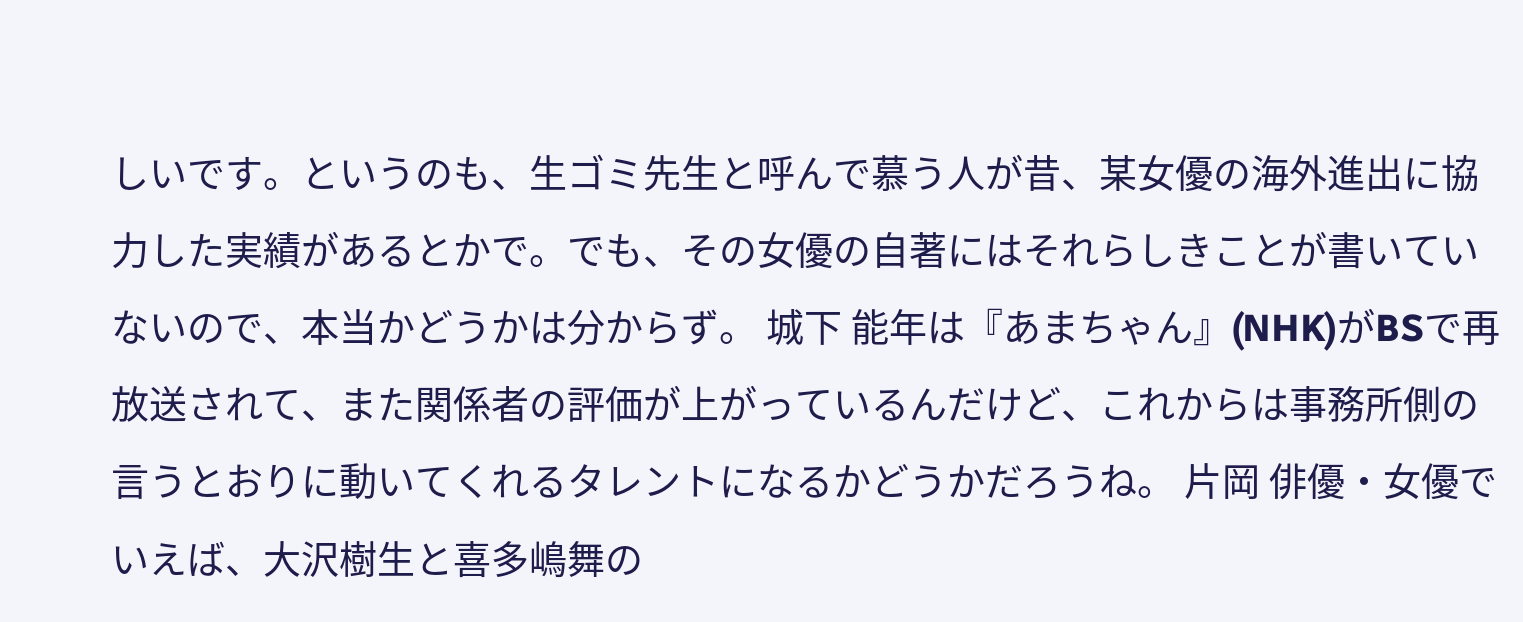しいです。というのも、生ゴミ先生と呼んで慕う人が昔、某女優の海外進出に協力した実績があるとかで。でも、その女優の自著にはそれらしきことが書いていないので、本当かどうかは分からず。 城下 能年は『あまちゃん』(NHK)がBSで再放送されて、また関係者の評価が上がっているんだけど、これからは事務所側の言うとおりに動いてくれるタレントになるかどうかだろうね。 片岡 俳優・女優でいえば、大沢樹生と喜多嶋舞の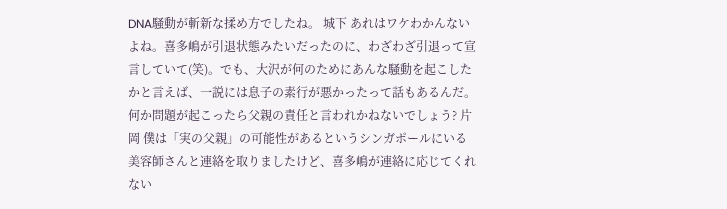DNA騒動が斬新な揉め方でしたね。 城下 あれはワケわかんないよね。喜多嶋が引退状態みたいだったのに、わざわざ引退って宣言していて(笑)。でも、大沢が何のためにあんな騒動を起こしたかと言えば、一説には息子の素行が悪かったって話もあるんだ。何か問題が起こったら父親の責任と言われかねないでしょう? 片岡 僕は「実の父親」の可能性があるというシンガポールにいる美容師さんと連絡を取りましたけど、喜多嶋が連絡に応じてくれない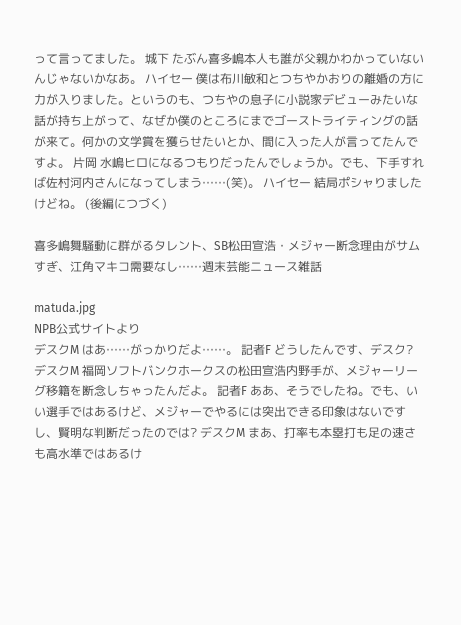って言ってました。 城下 たぶん喜多嶋本人も誰が父親かわかっていないんじゃないかなあ。 ハイセー 僕は布川敏和とつちやかおりの離婚の方に力が入りました。というのも、つちやの息子に小説家デビューみたいな話が持ち上がって、なぜか僕のところにまでゴーストライティングの話が来て。何かの文学賞を獲らせたいとか、間に入った人が言ってたんですよ。 片岡 水嶋ヒロになるつもりだったんでしょうか。でも、下手すれば佐村河内さんになってしまう……(笑)。 ハイセー 結局ポシャりましたけどね。 (後編につづく)

喜多嶋舞騒動に群がるタレント、SB松田宣浩・メジャー断念理由がサムすぎ、江角マキコ需要なし……週末芸能ニュース雑話

matuda.jpg
NPB公式サイトより
デスクM はあ……がっかりだよ……。 記者F どうしたんです、デスク? デスクM 福岡ソフトバンクホークスの松田宣浩内野手が、メジャーリーグ移籍を断念しちゃったんだよ。 記者F ああ、そうでしたね。でも、いい選手ではあるけど、メジャーでやるには突出できる印象はないですし、賢明な判断だったのでは? デスクM まあ、打率も本塁打も足の速さも高水準ではあるけ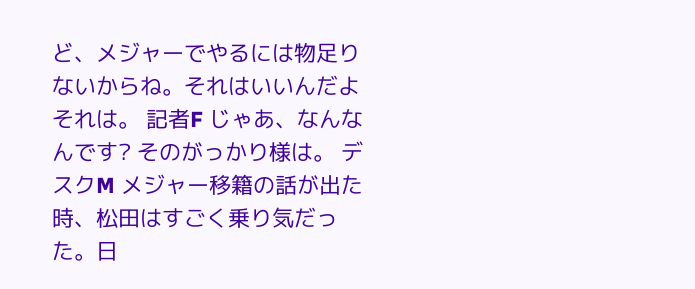ど、メジャーでやるには物足りないからね。それはいいんだよそれは。 記者F じゃあ、なんなんです? そのがっかり様は。 デスクM メジャー移籍の話が出た時、松田はすごく乗り気だった。日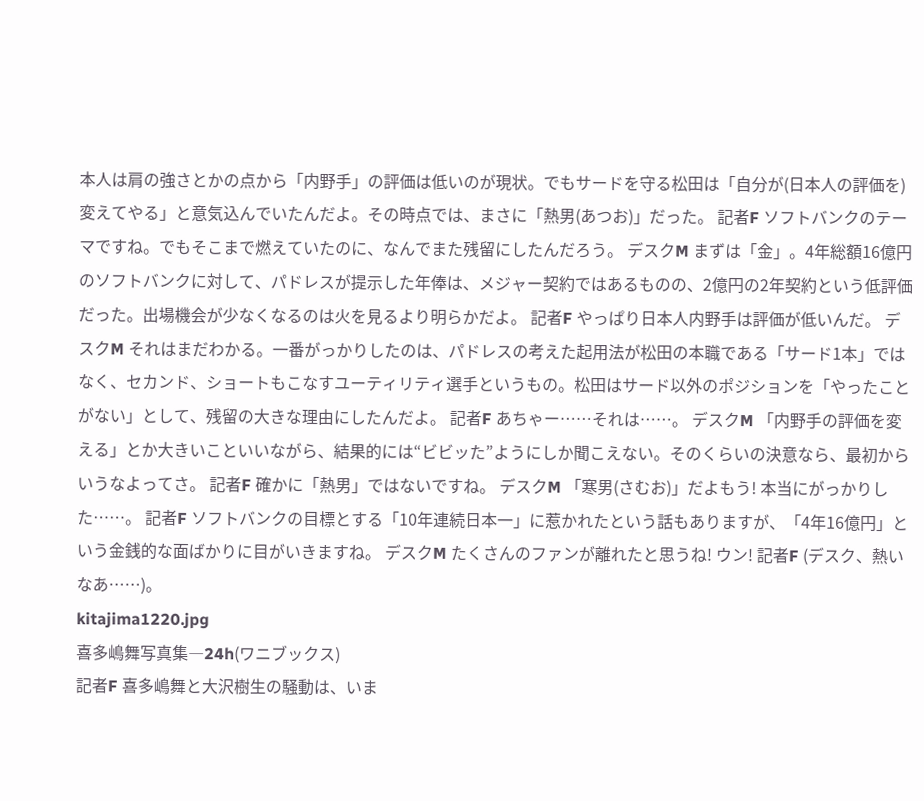本人は肩の強さとかの点から「内野手」の評価は低いのが現状。でもサードを守る松田は「自分が(日本人の評価を)変えてやる」と意気込んでいたんだよ。その時点では、まさに「熱男(あつお)」だった。 記者F ソフトバンクのテーマですね。でもそこまで燃えていたのに、なんでまた残留にしたんだろう。 デスクM まずは「金」。4年総額16億円のソフトバンクに対して、パドレスが提示した年俸は、メジャー契約ではあるものの、2億円の2年契約という低評価だった。出場機会が少なくなるのは火を見るより明らかだよ。 記者F やっぱり日本人内野手は評価が低いんだ。 デスクM それはまだわかる。一番がっかりしたのは、パドレスの考えた起用法が松田の本職である「サード1本」ではなく、セカンド、ショートもこなすユーティリティ選手というもの。松田はサード以外のポジションを「やったことがない」として、残留の大きな理由にしたんだよ。 記者F あちゃー……それは……。 デスクM 「内野手の評価を変える」とか大きいこといいながら、結果的には“ビビッた”ようにしか聞こえない。そのくらいの決意なら、最初からいうなよってさ。 記者F 確かに「熱男」ではないですね。 デスクM 「寒男(さむお)」だよもう! 本当にがっかりした……。 記者F ソフトバンクの目標とする「10年連続日本一」に惹かれたという話もありますが、「4年16億円」という金銭的な面ばかりに目がいきますね。 デスクM たくさんのファンが離れたと思うね! ウン! 記者F (デスク、熱いなあ……)。
kitajima1220.jpg
喜多嶋舞写真集―24h(ワニブックス)
記者F 喜多嶋舞と大沢樹生の騒動は、いま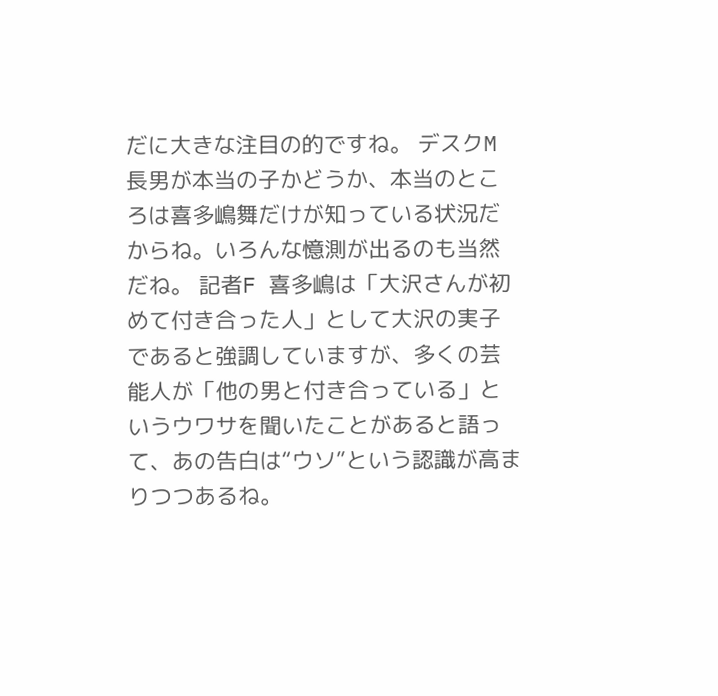だに大きな注目の的ですね。 デスクM 長男が本当の子かどうか、本当のところは喜多嶋舞だけが知っている状況だからね。いろんな憶測が出るのも当然だね。 記者F 喜多嶋は「大沢さんが初めて付き合った人」として大沢の実子であると強調していますが、多くの芸能人が「他の男と付き合っている」というウワサを聞いたことがあると語って、あの告白は“ウソ”という認識が高まりつつあるね。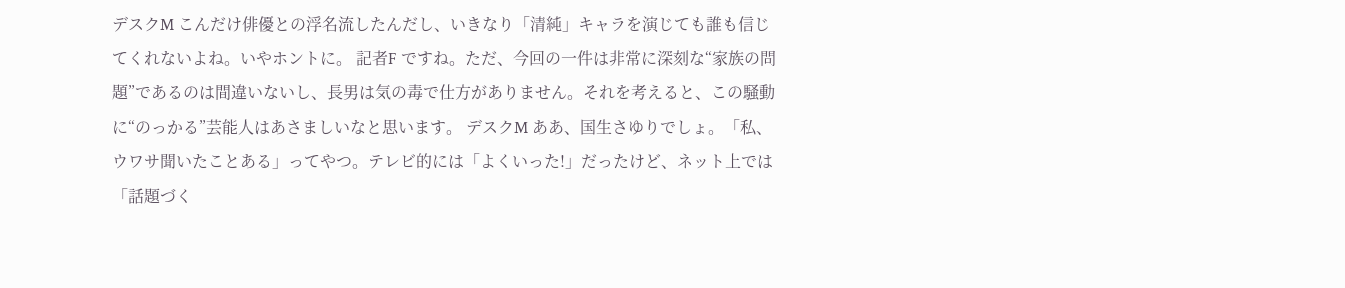デスクM こんだけ俳優との浮名流したんだし、いきなり「清純」キャラを演じても誰も信じてくれないよね。いやホントに。 記者F ですね。ただ、今回の一件は非常に深刻な“家族の問題”であるのは間違いないし、長男は気の毒で仕方がありません。それを考えると、この騒動に“のっかる”芸能人はあさましいなと思います。 デスクM ああ、国生さゆりでしょ。「私、ウワサ聞いたことある」ってやつ。テレビ的には「よくいった!」だったけど、ネット上では「話題づく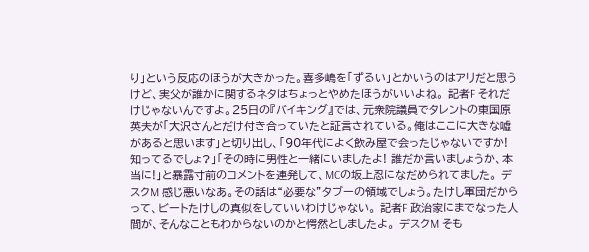り」という反応のほうが大きかった。喜多嶋を「ずるい」とかいうのはアリだと思うけど、実父が誰かに関するネタはちょっとやめたほうがいいよね。 記者F それだけじゃないんですよ。25日の『バイキング』では、元衆院議員でタレントの東国原英夫が「大沢さんとだけ付き合っていたと証言されている。俺はここに大きな嘘があると思います」と切り出し、「90年代によく飲み屋で会ったじゃないですか! 知ってるでしょ?」「その時に男性と一緒にいましたよ! 誰だか言いましょうか、本当に!」と暴露寸前のコメントを連発して、MCの坂上忍になだめられてました。 デスクM 感じ悪いなあ。その話は“必要な”タブーの領域でしょう。たけし軍団だからって、ビートたけしの真似をしていいわけじゃない。 記者F 政治家にまでなった人間が、そんなこともわからないのかと愕然としましたよ。 デスクM そも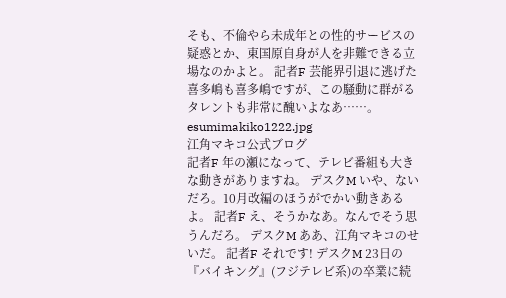そも、不倫やら未成年との性的サービスの疑惑とか、東国原自身が人を非難できる立場なのかよと。 記者F 芸能界引退に逃げた喜多嶋も喜多嶋ですが、この騒動に群がるタレントも非常に醜いよなあ……。
esumimakiko1222.jpg
江角マキコ公式ブログ
記者F 年の瀬になって、テレビ番組も大きな動きがありますね。 デスクM いや、ないだろ。10月改編のほうがでかい動きあるよ。 記者F え、そうかなあ。なんでそう思うんだろ。 デスクM ああ、江角マキコのせいだ。 記者F それです! デスクM 23日の『バイキング』(フジテレビ系)の卒業に続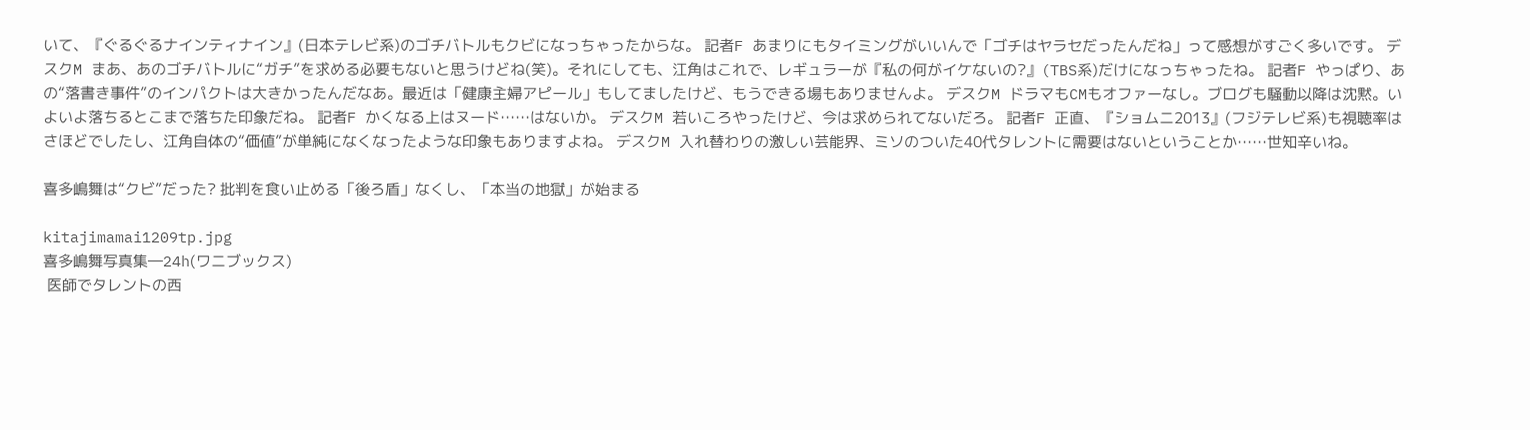いて、『ぐるぐるナインティナイン』(日本テレビ系)のゴチバトルもクビになっちゃったからな。 記者F あまりにもタイミングがいいんで「ゴチはヤラセだったんだね」って感想がすごく多いです。 デスクM まあ、あのゴチバトルに“ガチ”を求める必要もないと思うけどね(笑)。それにしても、江角はこれで、レギュラーが『私の何がイケないの?』(TBS系)だけになっちゃったね。 記者F やっぱり、あの“落書き事件”のインパクトは大きかったんだなあ。最近は「健康主婦アピール」もしてましたけど、もうできる場もありませんよ。 デスクM ドラマもCMもオファーなし。ブログも騒動以降は沈黙。いよいよ落ちるとこまで落ちた印象だね。 記者F かくなる上はヌード……はないか。 デスクM 若いころやったけど、今は求められてないだろ。 記者F 正直、『ショムニ2013』(フジテレビ系)も視聴率はさほどでしたし、江角自体の“価値”が単純になくなったような印象もありますよね。 デスクM 入れ替わりの激しい芸能界、ミソのついた40代タレントに需要はないということか……世知辛いね。

喜多嶋舞は“クビ”だった? 批判を食い止める「後ろ盾」なくし、「本当の地獄」が始まる

kitajimamai1209tp.jpg
喜多嶋舞写真集―24h(ワニブックス)
 医師でタレントの西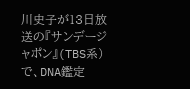川史子が13日放送の『サンデージャポン』(TBS系)で、DNA鑑定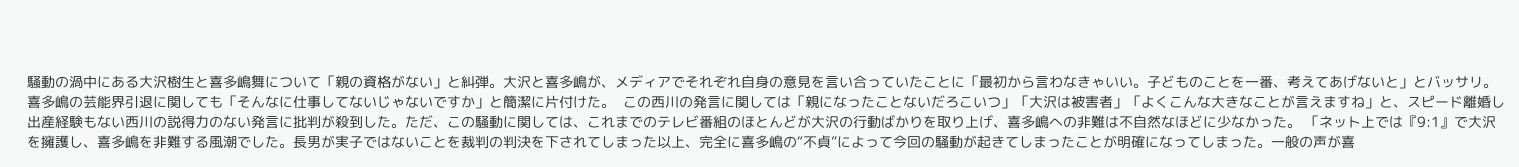騒動の渦中にある大沢樹生と喜多嶋舞について「親の資格がない」と糾弾。大沢と喜多嶋が、メディアでそれぞれ自身の意見を言い合っていたことに「最初から言わなきゃいい。子どものことを一番、考えてあげないと」とバッサリ。喜多嶋の芸能界引退に関しても「そんなに仕事してないじゃないですか」と簡潔に片付けた。  この西川の発言に関しては「親になったことないだろこいつ」「大沢は被害者」「よくこんな大きなことが言えますね」と、スピード離婚し出産経験もない西川の説得力のない発言に批判が殺到した。ただ、この騒動に関しては、これまでのテレビ番組のほとんどが大沢の行動ばかりを取り上げ、喜多嶋への非難は不自然なほどに少なかった。 「ネット上では『9:1』で大沢を擁護し、喜多嶋を非難する風潮でした。長男が実子ではないことを裁判の判決を下されてしまった以上、完全に喜多嶋の“不貞”によって今回の騒動が起きてしまったことが明確になってしまった。一般の声が喜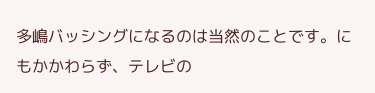多嶋バッシングになるのは当然のことです。にもかかわらず、テレビの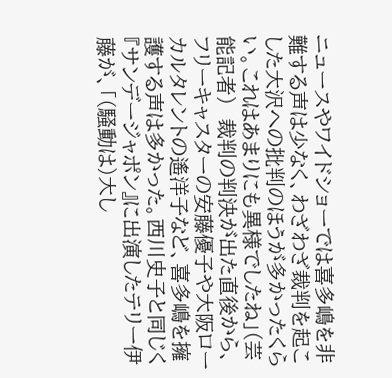ニュースやワイドショーでは喜多嶋を非難する声は少なく、わざわざ裁判を起こした大沢への批判のほうが多かったくらい。これはあまりにも異様でしたね」(芸能記者)  裁判の判決が出た直後から、フリーキャスターの安藤優子や大阪ローカルタレントの遙洋子など、喜多嶋を擁護する声は多かった。西川史子と同じく『サンデージャポン』に出演したテリー伊藤が、「(騒動は)大し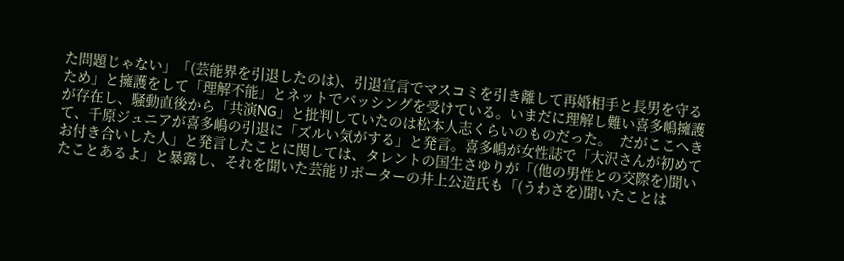た問題じゃない」「(芸能界を引退したのは)、引退宣言でマスコミを引き離して再婚相手と長男を守るため」と擁護をして「理解不能」とネットでバッシングを受けている。いまだに理解し難い喜多嶋擁護が存在し、騒動直後から「共演NG」と批判していたのは松本人志くらいのものだった。  だがここへきて、千原ジュニアが喜多嶋の引退に「ズルい気がする」と発言。喜多嶋が女性誌で「大沢さんが初めてお付き合いした人」と発言したことに関しては、タレントの国生さゆりが「(他の男性との交際を)聞いたことあるよ」と暴露し、それを聞いた芸能リポーターの井上公造氏も「(うわさを)聞いたことは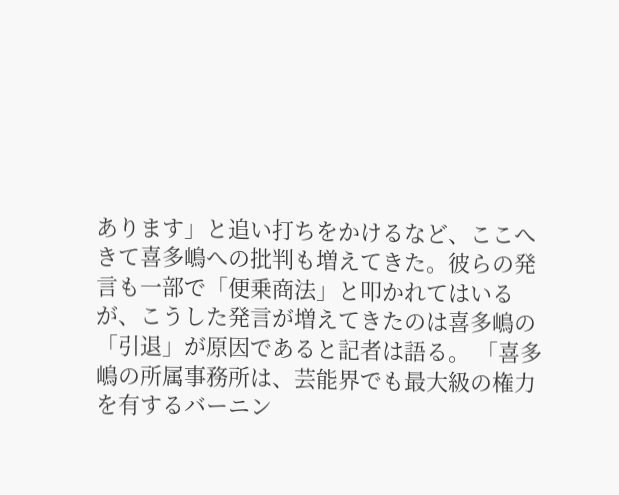あります」と追い打ちをかけるなど、ここへきて喜多嶋への批判も増えてきた。彼らの発言も一部で「便乗商法」と叩かれてはいるが、こうした発言が増えてきたのは喜多嶋の「引退」が原因であると記者は語る。 「喜多嶋の所属事務所は、芸能界でも最大級の権力を有するバーニン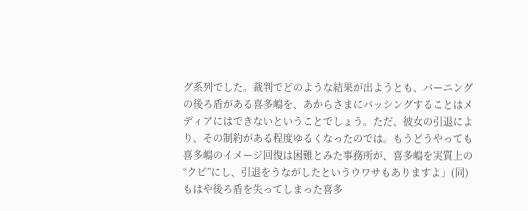グ系列でした。裁判でどのような結果が出ようとも、バーニングの後ろ盾がある喜多嶋を、あからさまにバッシングすることはメディアにはできないということでしょう。ただ、彼女の引退により、その制約がある程度ゆるくなったのでは。もうどうやっても喜多嶋のイメージ回復は困難とみた事務所が、喜多嶋を実質上の“クビ”にし、引退をうながしたというウワサもありますよ」(同)  もはや後ろ盾を失ってしまった喜多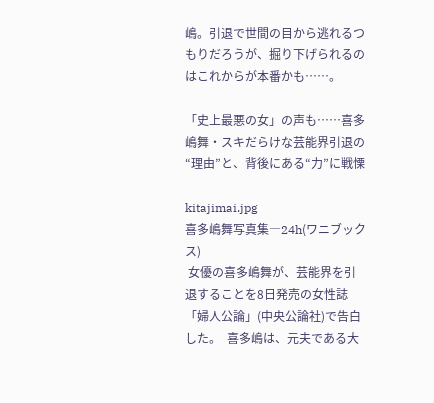嶋。引退で世間の目から逃れるつもりだろうが、掘り下げられるのはこれからが本番かも……。

「史上最悪の女」の声も……喜多嶋舞・スキだらけな芸能界引退の“理由”と、背後にある“力”に戦慄

kitajimai.jpg
喜多嶋舞写真集―24h(ワニブックス)
 女優の喜多嶋舞が、芸能界を引退することを8日発売の女性誌「婦人公論」(中央公論社)で告白した。  喜多嶋は、元夫である大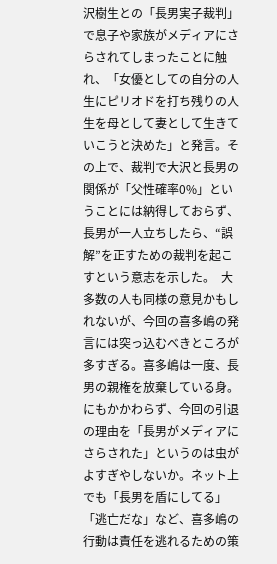沢樹生との「長男実子裁判」で息子や家族がメディアにさらされてしまったことに触れ、「女優としての自分の人生にピリオドを打ち残りの人生を母として妻として生きていこうと決めた」と発言。その上で、裁判で大沢と長男の関係が「父性確率0%」ということには納得しておらず、長男が一人立ちしたら、“誤解”を正すための裁判を起こすという意志を示した。  大多数の人も同様の意見かもしれないが、今回の喜多嶋の発言には突っ込むべきところが多すぎる。喜多嶋は一度、長男の親権を放棄している身。にもかかわらず、今回の引退の理由を「長男がメディアにさらされた」というのは虫がよすぎやしないか。ネット上でも「長男を盾にしてる」「逃亡だな」など、喜多嶋の行動は責任を逃れるための策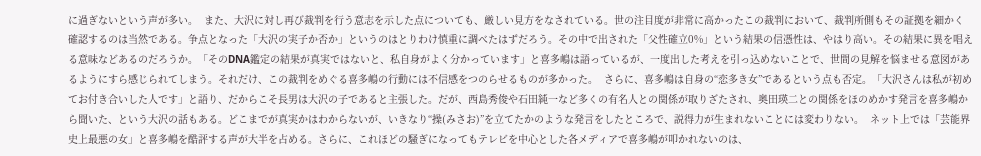に過ぎないという声が多い。  また、大沢に対し再び裁判を行う意志を示した点についても、厳しい見方をなされている。世の注目度が非常に高かったこの裁判において、裁判所側もその証拠を細かく確認するのは当然である。争点となった「大沢の実子か否か」というのはとりわけ慎重に調べたはずだろう。その中で出された「父性確立0%」という結果の信憑性は、やはり高い。その結果に異を唱える意味などあるのだろうか。「そのDNA鑑定の結果が真実ではないと、私自身がよく分かっています」と喜多嶋は語っているが、一度出した考えを引っ込めないことで、世間の見解を悩ませる意図があるようにすら感じられてしまう。それだけ、この裁判をめぐる喜多嶋の行動には不信感をつのらせるものが多かった。  さらに、喜多嶋は自身の“恋多き女”であるという点も否定。「大沢さんは私が初めてお付き合いした人です」と語り、だからこそ長男は大沢の子であると主張した。だが、西島秀俊や石田純一など多くの有名人との関係が取りざたされ、奥田瑛二との関係をほのめかす発言を喜多嶋から聞いた、という大沢の話もある。どこまでが真実かはわからないが、いきなり“操(みさお)”を立てたかのような発言をしたところで、説得力が生まれないことには変わりない。  ネット上では「芸能界史上最悪の女」と喜多嶋を酷評する声が大半を占める。さらに、これほどの騒ぎになってもテレビを中心とした各メディアで喜多嶋が叩かれないのは、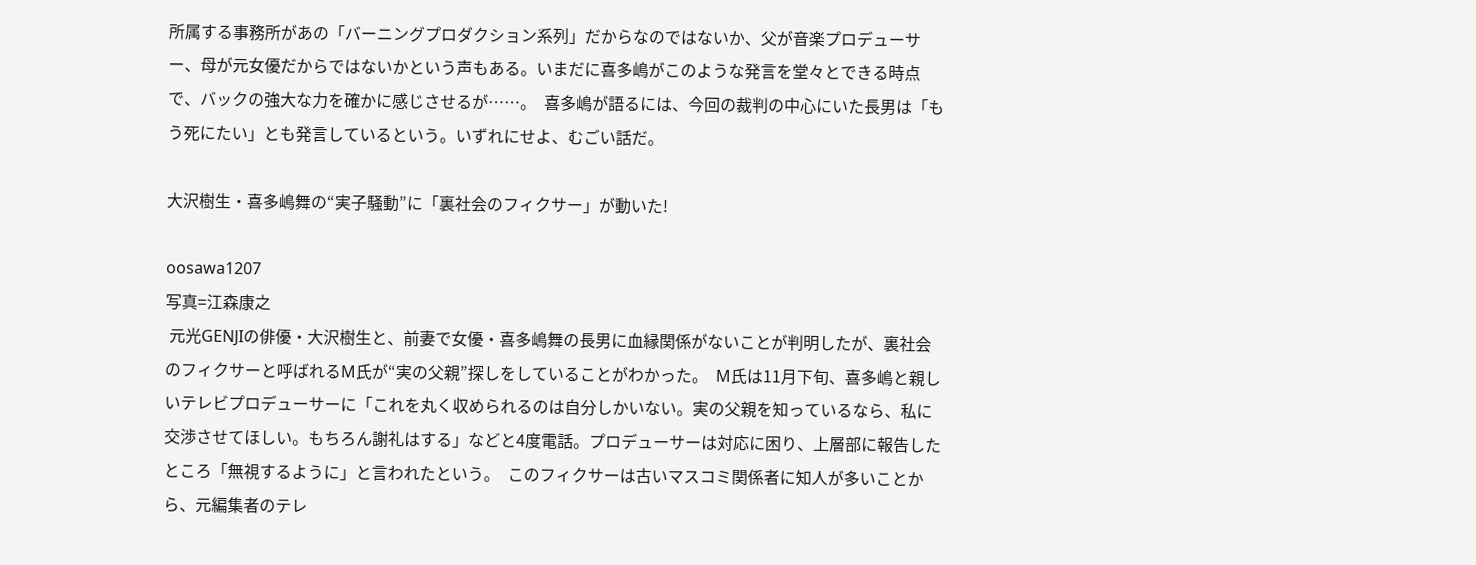所属する事務所があの「バーニングプロダクション系列」だからなのではないか、父が音楽プロデューサー、母が元女優だからではないかという声もある。いまだに喜多嶋がこのような発言を堂々とできる時点で、バックの強大な力を確かに感じさせるが……。  喜多嶋が語るには、今回の裁判の中心にいた長男は「もう死にたい」とも発言しているという。いずれにせよ、むごい話だ。

大沢樹生・喜多嶋舞の“実子騒動”に「裏社会のフィクサー」が動いた!

oosawa1207
写真=江森康之
 元光GENJIの俳優・大沢樹生と、前妻で女優・喜多嶋舞の長男に血縁関係がないことが判明したが、裏社会のフィクサーと呼ばれるM氏が“実の父親”探しをしていることがわかった。  M氏は11月下旬、喜多嶋と親しいテレビプロデューサーに「これを丸く収められるのは自分しかいない。実の父親を知っているなら、私に交渉させてほしい。もちろん謝礼はする」などと4度電話。プロデューサーは対応に困り、上層部に報告したところ「無視するように」と言われたという。  このフィクサーは古いマスコミ関係者に知人が多いことから、元編集者のテレ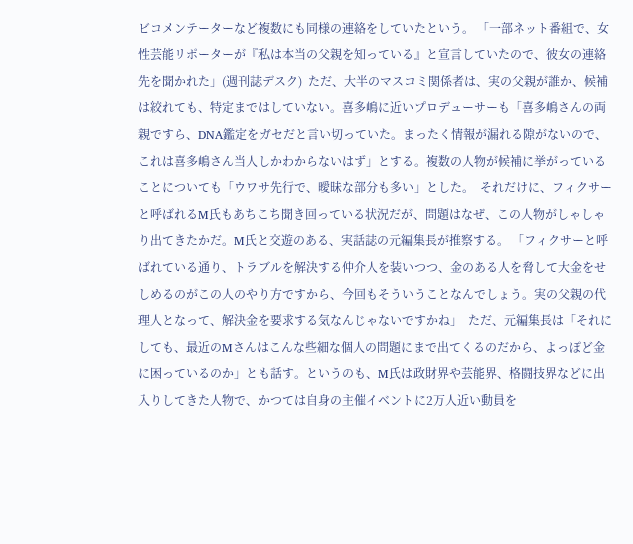ビコメンテーターなど複数にも同様の連絡をしていたという。 「一部ネット番組で、女性芸能リポーターが『私は本当の父親を知っている』と宣言していたので、彼女の連絡先を聞かれた」(週刊誌デスク)  ただ、大半のマスコミ関係者は、実の父親が誰か、候補は絞れても、特定まではしていない。喜多嶋に近いプロデューサーも「喜多嶋さんの両親ですら、DNA鑑定をガセだと言い切っていた。まったく情報が漏れる隙がないので、これは喜多嶋さん当人しかわからないはず」とする。複数の人物が候補に挙がっていることについても「ウワサ先行で、曖昧な部分も多い」とした。  それだけに、フィクサーと呼ばれるM氏もあちこち聞き回っている状況だが、問題はなぜ、この人物がしゃしゃり出てきたかだ。M氏と交遊のある、実話誌の元編集長が推察する。 「フィクサーと呼ばれている通り、トラブルを解決する仲介人を装いつつ、金のある人を脅して大金をせしめるのがこの人のやり方ですから、今回もそういうことなんでしょう。実の父親の代理人となって、解決金を要求する気なんじゃないですかね」  ただ、元編集長は「それにしても、最近のMさんはこんな些細な個人の問題にまで出てくるのだから、よっぽど金に困っているのか」とも話す。というのも、M氏は政財界や芸能界、格闘技界などに出入りしてきた人物で、かつては自身の主催イベントに2万人近い動員を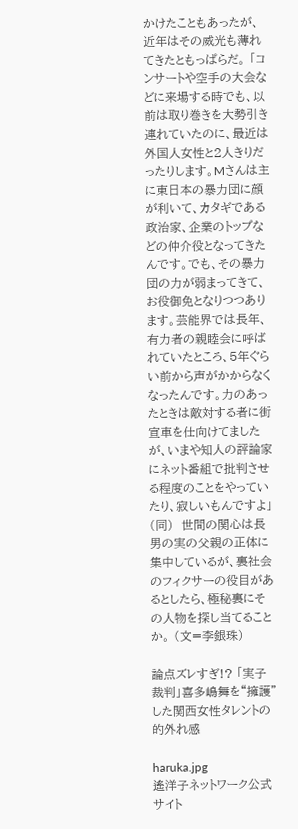かけたこともあったが、近年はその威光も薄れてきたともっぱらだ。 「コンサートや空手の大会などに来場する時でも、以前は取り巻きを大勢引き連れていたのに、最近は外国人女性と2人きりだったりします。Mさんは主に東日本の暴力団に顔が利いて、カタギである政治家、企業のトップなどの仲介役となってきたんです。でも、その暴力団の力が弱まってきて、お役御免となりつつあります。芸能界では長年、有力者の親睦会に呼ばれていたところ、5年ぐらい前から声がかからなくなったんです。力のあったときは敵対する者に街宣車を仕向けてましたが、いまや知人の評論家にネット番組で批判させる程度のことをやっていたり、寂しいもんですよ」(同)  世間の関心は長男の実の父親の正体に集中しているが、裏社会のフィクサーの役目があるとしたら、極秘裏にその人物を探し当てることか。 (文=李銀珠)

論点ズレすぎ!? 「実子裁判」喜多嶋舞を“擁護”した関西女性タレントの的外れ感

haruka.jpg
遙洋子ネットワーク公式サイト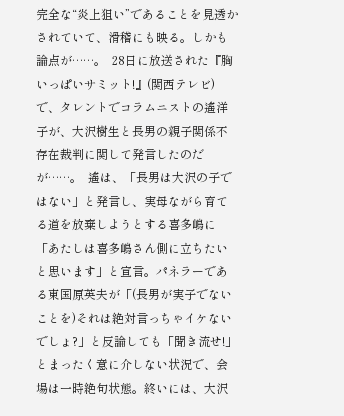完全な“炎上狙い”であることを見透かされていて、滑稽にも映る。しかも論点が……。  28日に放送された『胸いっぱいサミット!』(関西テレビ)で、タレントでコラムニストの遙洋子が、大沢樹生と長男の親子関係不存在裁判に関して発言したのだが……。  遙は、「長男は大沢の子ではない」と発言し、実母ながら育てる道を放棄しようとする喜多嶋に「あたしは喜多嶋さん側に立ちたいと思います」と宣言。パネラーである東国原英夫が「(長男が実子でないことを)それは絶対言っちゃイケないでしょ?」と反論しても「聞き流せ!」とまったく意に介しない状況で、会場は一時絶句状態。終いには、大沢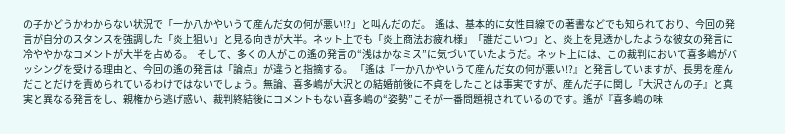の子かどうかわからない状況で「一か八かやいうて産んだ女の何が悪い!?」と叫んだのだ。  遙は、基本的に女性目線での著書などでも知られており、今回の発言が自分のスタンスを強調した「炎上狙い」と見る向きが大半。ネット上でも「炎上商法お疲れ様」「誰だこいつ」と、炎上を見透かしたような彼女の発言に冷ややかなコメントが大半を占める。  そして、多くの人がこの遙の発言の“浅はかなミス”に気づいていたようだ。ネット上には、この裁判において喜多嶋がバッシングを受ける理由と、今回の遙の発言は「論点」が違うと指摘する。 「遙は『一か八かやいうて産んだ女の何が悪い!?』と発言していますが、長男を産んだことだけを責められているわけではないでしょう。無論、喜多嶋が大沢との結婚前後に不貞をしたことは事実ですが、産んだ子に関し『大沢さんの子』と真実と異なる発言をし、親権から逃げ惑い、裁判終結後にコメントもない喜多嶋の“姿勢”こそが一番問題視されているのです。遙が『喜多嶋の味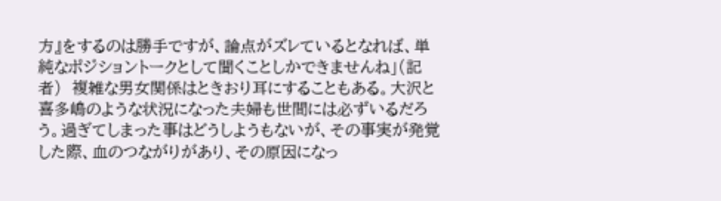方』をするのは勝手ですが、論点がズレているとなれば、単純なポジショントークとして聞くことしかできませんね」(記者)  複雑な男女関係はときおり耳にすることもある。大沢と喜多嶋のような状況になった夫婦も世間には必ずいるだろう。過ぎてしまった事はどうしようもないが、その事実が発覚した際、血のつながりがあり、その原因になっ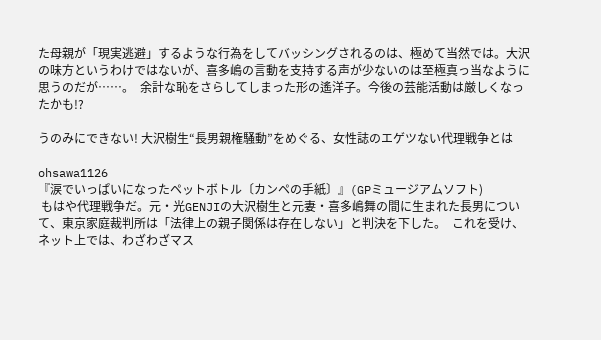た母親が「現実逃避」するような行為をしてバッシングされるのは、極めて当然では。大沢の味方というわけではないが、喜多嶋の言動を支持する声が少ないのは至極真っ当なように思うのだが……。  余計な恥をさらしてしまった形の遙洋子。今後の芸能活動は厳しくなったかも!?

うのみにできない! 大沢樹生“長男親権騒動”をめぐる、女性誌のエゲツない代理戦争とは

ohsawa1126
『涙でいっぱいになったペットボトル〔カンペの手紙〕』(GPミュージアムソフト)
 もはや代理戦争だ。元・光GENJIの大沢樹生と元妻・喜多嶋舞の間に生まれた長男について、東京家庭裁判所は「法律上の親子関係は存在しない」と判決を下した。  これを受け、ネット上では、わざわざマス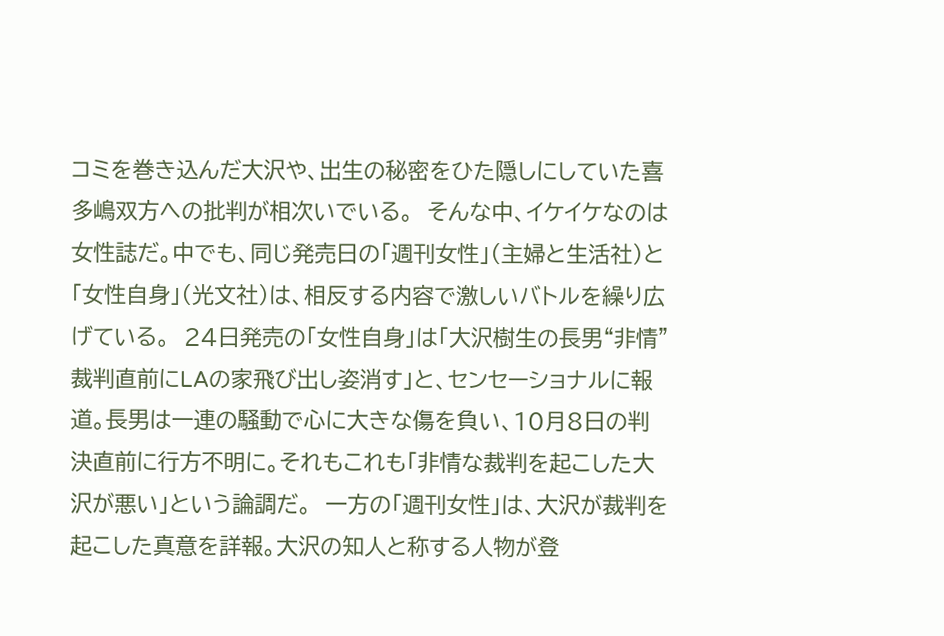コミを巻き込んだ大沢や、出生の秘密をひた隠しにしていた喜多嶋双方への批判が相次いでいる。  そんな中、イケイケなのは女性誌だ。中でも、同じ発売日の「週刊女性」(主婦と生活社)と「女性自身」(光文社)は、相反する内容で激しいバトルを繰り広げている。  24日発売の「女性自身」は「大沢樹生の長男“非情”裁判直前にLAの家飛び出し姿消す」と、センセーショナルに報道。長男は一連の騒動で心に大きな傷を負い、10月8日の判決直前に行方不明に。それもこれも「非情な裁判を起こした大沢が悪い」という論調だ。  一方の「週刊女性」は、大沢が裁判を起こした真意を詳報。大沢の知人と称する人物が登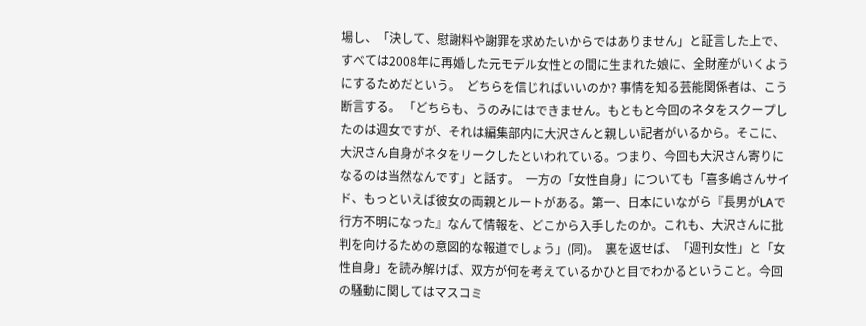場し、「決して、慰謝料や謝罪を求めたいからではありません」と証言した上で、すべては2008年に再婚した元モデル女性との間に生まれた娘に、全財産がいくようにするためだという。  どちらを信じればいいのか? 事情を知る芸能関係者は、こう断言する。 「どちらも、うのみにはできません。もともと今回のネタをスクープしたのは週女ですが、それは編集部内に大沢さんと親しい記者がいるから。そこに、大沢さん自身がネタをリークしたといわれている。つまり、今回も大沢さん寄りになるのは当然なんです」と話す。  一方の「女性自身」についても「喜多嶋さんサイド、もっといえば彼女の両親とルートがある。第一、日本にいながら『長男がLAで行方不明になった』なんて情報を、どこから入手したのか。これも、大沢さんに批判を向けるための意図的な報道でしょう」(同)。  裏を返せば、「週刊女性」と「女性自身」を読み解けば、双方が何を考えているかひと目でわかるということ。今回の騒動に関してはマスコミ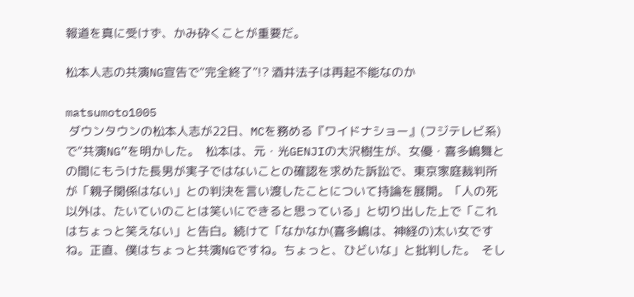報道を真に受けず、かみ砕くことが重要だ。

松本人志の共演NG宣告で“完全終了”!? 酒井法子は再起不能なのか

matsumoto1005
 ダウンタウンの松本人志が22日、MCを務める『ワイドナショー』(フジテレビ系)で“共演NG”を明かした。  松本は、元・光GENJIの大沢樹生が、女優・喜多嶋舞との間にもうけた長男が実子ではないことの確認を求めた訴訟で、東京家庭裁判所が「親子関係はない」との判決を言い渡したことについて持論を展開。「人の死以外は、たいていのことは笑いにできると思っている」と切り出した上で「これはちょっと笑えない」と告白。続けて「なかなか(喜多嶋は、神経の)太い女ですね。正直、僕はちょっと共演NGですね。ちょっと、ひどいな」と批判した。  そし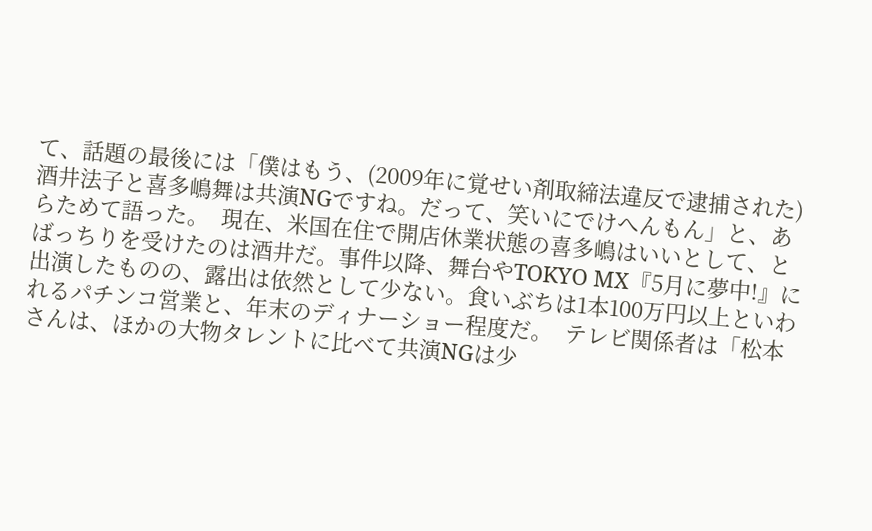て、話題の最後には「僕はもう、(2009年に覚せい剤取締法違反で逮捕された)酒井法子と喜多嶋舞は共演NGですね。だって、笑いにでけへんもん」と、あらためて語った。  現在、米国在住で開店休業状態の喜多嶋はいいとして、とばっちりを受けたのは酒井だ。事件以降、舞台やTOKYO MX『5月に夢中!』に出演したものの、露出は依然として少ない。食いぶちは1本100万円以上といわれるパチンコ営業と、年末のディナーショー程度だ。  テレビ関係者は「松本さんは、ほかの大物タレントに比べて共演NGは少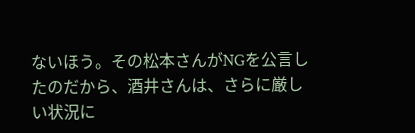ないほう。その松本さんがNGを公言したのだから、酒井さんは、さらに厳しい状況に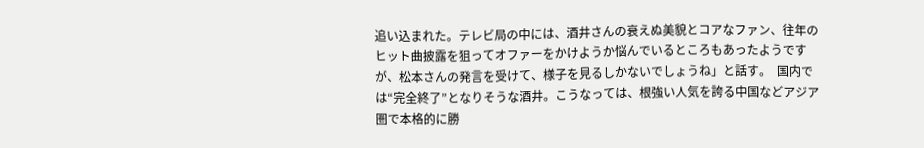追い込まれた。テレビ局の中には、酒井さんの衰えぬ美貌とコアなファン、往年のヒット曲披露を狙ってオファーをかけようか悩んでいるところもあったようですが、松本さんの発言を受けて、様子を見るしかないでしょうね」と話す。  国内では“完全終了”となりそうな酒井。こうなっては、根強い人気を誇る中国などアジア圏で本格的に勝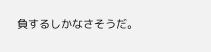負するしかなさそうだ。